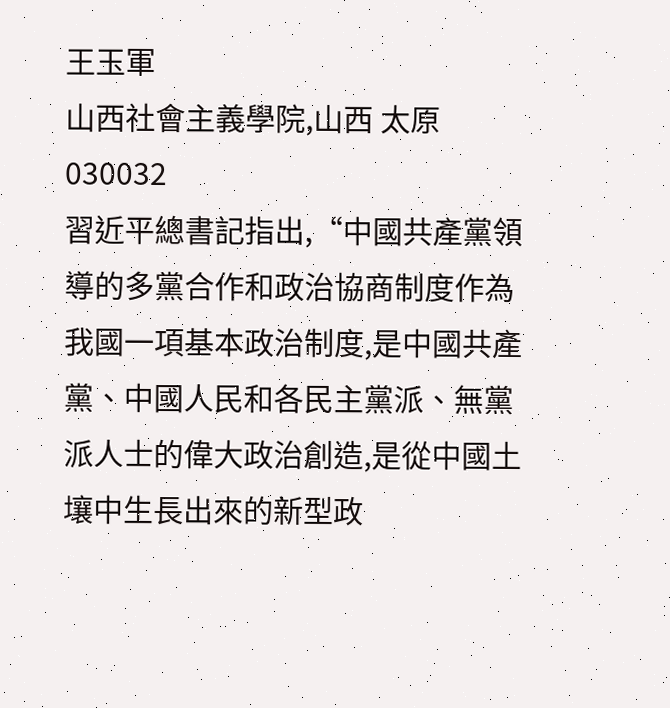王玉軍
山西社會主義學院,山西 太原 030032
習近平總書記指出,“中國共產黨領導的多黨合作和政治協商制度作為我國一項基本政治制度,是中國共產黨、中國人民和各民主黨派、無黨派人士的偉大政治創造,是從中國土壤中生長出來的新型政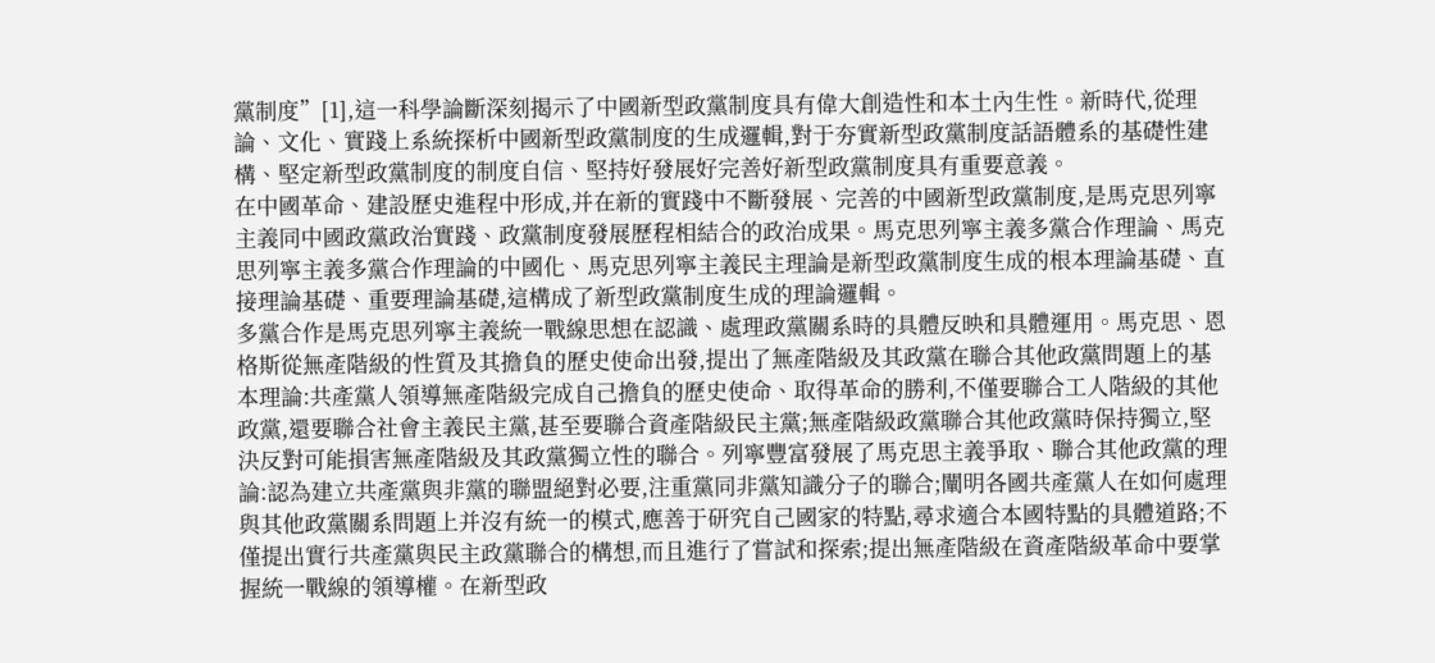黨制度”[1],這一科學論斷深刻揭示了中國新型政黨制度具有偉大創造性和本土內生性。新時代,從理論、文化、實踐上系統探析中國新型政黨制度的生成邏輯,對于夯實新型政黨制度話語體系的基礎性建構、堅定新型政黨制度的制度自信、堅持好發展好完善好新型政黨制度具有重要意義。
在中國革命、建設歷史進程中形成,并在新的實踐中不斷發展、完善的中國新型政黨制度,是馬克思列寧主義同中國政黨政治實踐、政黨制度發展歷程相結合的政治成果。馬克思列寧主義多黨合作理論、馬克思列寧主義多黨合作理論的中國化、馬克思列寧主義民主理論是新型政黨制度生成的根本理論基礎、直接理論基礎、重要理論基礎,這構成了新型政黨制度生成的理論邏輯。
多黨合作是馬克思列寧主義統一戰線思想在認識、處理政黨關系時的具體反映和具體運用。馬克思、恩格斯從無產階級的性質及其擔負的歷史使命出發,提出了無產階級及其政黨在聯合其他政黨問題上的基本理論:共產黨人領導無產階級完成自己擔負的歷史使命、取得革命的勝利,不僅要聯合工人階級的其他政黨,還要聯合社會主義民主黨,甚至要聯合資產階級民主黨;無產階級政黨聯合其他政黨時保持獨立,堅決反對可能損害無產階級及其政黨獨立性的聯合。列寧豐富發展了馬克思主義爭取、聯合其他政黨的理論:認為建立共產黨與非黨的聯盟絕對必要,注重黨同非黨知識分子的聯合;闡明各國共產黨人在如何處理與其他政黨關系問題上并沒有統一的模式,應善于研究自己國家的特點,尋求適合本國特點的具體道路;不僅提出實行共產黨與民主政黨聯合的構想,而且進行了嘗試和探索;提出無產階級在資產階級革命中要掌握統一戰線的領導權。在新型政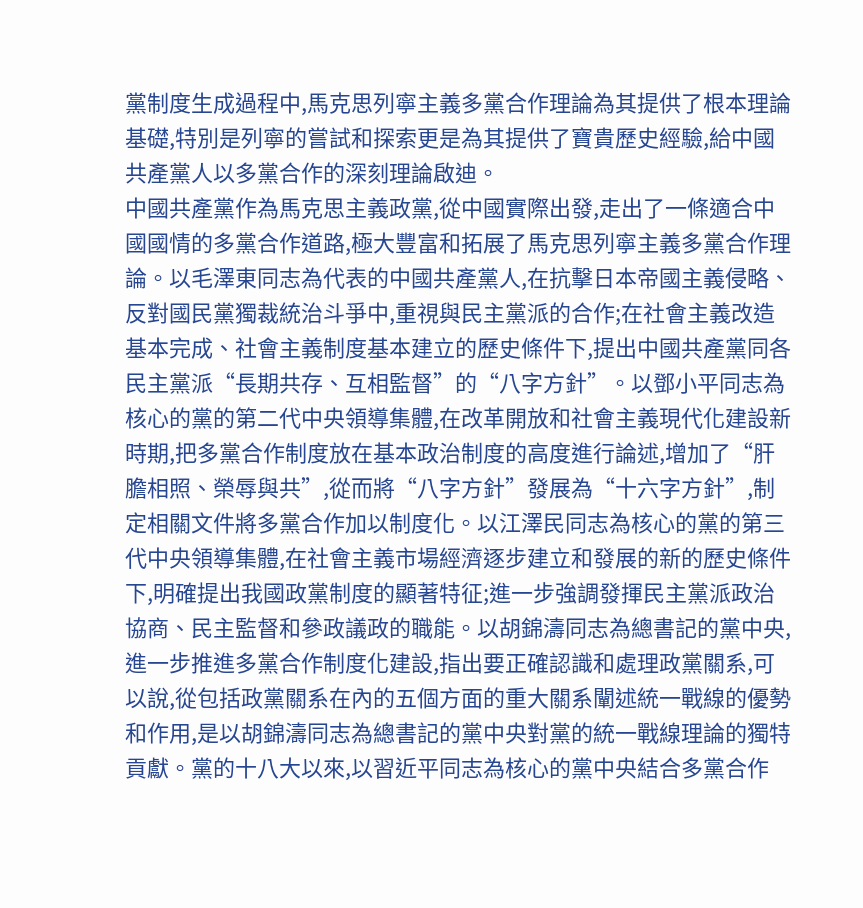黨制度生成過程中,馬克思列寧主義多黨合作理論為其提供了根本理論基礎,特別是列寧的嘗試和探索更是為其提供了寶貴歷史經驗,給中國共產黨人以多黨合作的深刻理論啟迪。
中國共產黨作為馬克思主義政黨,從中國實際出發,走出了一條適合中國國情的多黨合作道路,極大豐富和拓展了馬克思列寧主義多黨合作理論。以毛澤東同志為代表的中國共產黨人,在抗擊日本帝國主義侵略、反對國民黨獨裁統治斗爭中,重視與民主黨派的合作;在社會主義改造基本完成、社會主義制度基本建立的歷史條件下,提出中國共產黨同各民主黨派“長期共存、互相監督”的“八字方針”。以鄧小平同志為核心的黨的第二代中央領導集體,在改革開放和社會主義現代化建設新時期,把多黨合作制度放在基本政治制度的高度進行論述,增加了“肝膽相照、榮辱與共”,從而將“八字方針”發展為“十六字方針”,制定相關文件將多黨合作加以制度化。以江澤民同志為核心的黨的第三代中央領導集體,在社會主義市場經濟逐步建立和發展的新的歷史條件下,明確提出我國政黨制度的顯著特征;進一步強調發揮民主黨派政治協商、民主監督和參政議政的職能。以胡錦濤同志為總書記的黨中央,進一步推進多黨合作制度化建設,指出要正確認識和處理政黨關系,可以說,從包括政黨關系在內的五個方面的重大關系闡述統一戰線的優勢和作用,是以胡錦濤同志為總書記的黨中央對黨的統一戰線理論的獨特貢獻。黨的十八大以來,以習近平同志為核心的黨中央結合多黨合作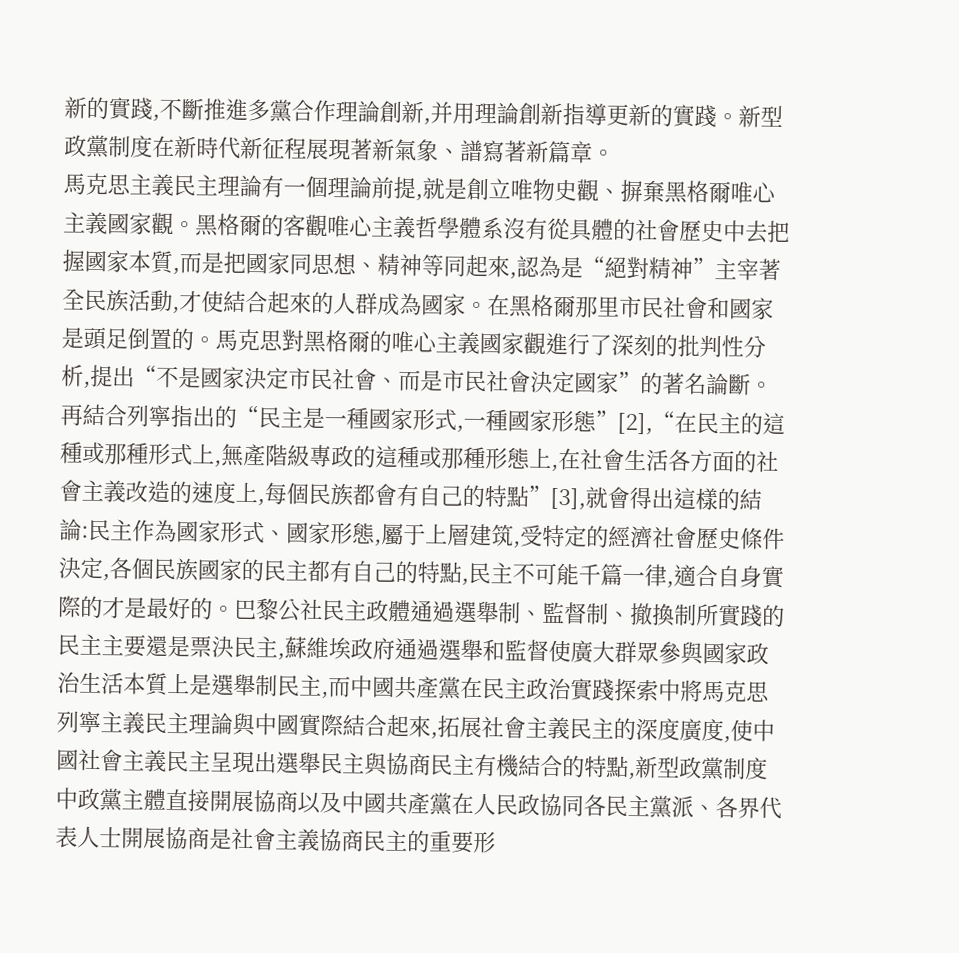新的實踐,不斷推進多黨合作理論創新,并用理論創新指導更新的實踐。新型政黨制度在新時代新征程展現著新氣象、譜寫著新篇章。
馬克思主義民主理論有一個理論前提,就是創立唯物史觀、摒棄黑格爾唯心主義國家觀。黑格爾的客觀唯心主義哲學體系沒有從具體的社會歷史中去把握國家本質,而是把國家同思想、精神等同起來,認為是“絕對精神”主宰著全民族活動,才使結合起來的人群成為國家。在黑格爾那里市民社會和國家是頭足倒置的。馬克思對黑格爾的唯心主義國家觀進行了深刻的批判性分析,提出“不是國家決定市民社會、而是市民社會決定國家”的著名論斷。再結合列寧指出的“民主是一種國家形式,一種國家形態”[2],“在民主的這種或那種形式上,無產階級專政的這種或那種形態上,在社會生活各方面的社會主義改造的速度上,每個民族都會有自己的特點”[3],就會得出這樣的結論:民主作為國家形式、國家形態,屬于上層建筑,受特定的經濟社會歷史條件決定,各個民族國家的民主都有自己的特點,民主不可能千篇一律,適合自身實際的才是最好的。巴黎公社民主政體通過選舉制、監督制、撤換制所實踐的民主主要還是票決民主,蘇維埃政府通過選舉和監督使廣大群眾參與國家政治生活本質上是選舉制民主,而中國共產黨在民主政治實踐探索中將馬克思列寧主義民主理論與中國實際結合起來,拓展社會主義民主的深度廣度,使中國社會主義民主呈現出選舉民主與協商民主有機結合的特點,新型政黨制度中政黨主體直接開展協商以及中國共產黨在人民政協同各民主黨派、各界代表人士開展協商是社會主義協商民主的重要形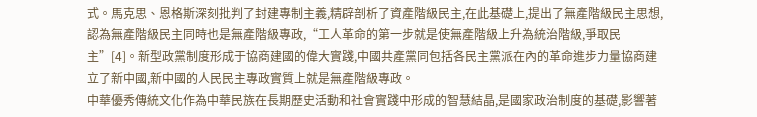式。馬克思、恩格斯深刻批判了封建專制主義,精辟剖析了資產階級民主,在此基礎上,提出了無產階級民主思想,認為無產階級民主同時也是無產階級專政,“工人革命的第一步就是使無產階級上升為統治階級,爭取民主”[4]。新型政黨制度形成于協商建國的偉大實踐,中國共產黨同包括各民主黨派在內的革命進步力量協商建立了新中國,新中國的人民民主專政實質上就是無產階級專政。
中華優秀傳統文化作為中華民族在長期歷史活動和社會實踐中形成的智慧結晶,是國家政治制度的基礎,影響著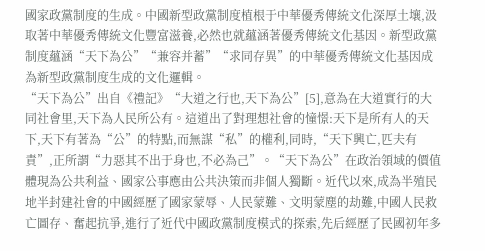國家政黨制度的生成。中國新型政黨制度植根于中華優秀傳統文化深厚土壤,汲取著中華優秀傳統文化豐富滋養,必然也就蘊涵著優秀傳統文化基因。新型政黨制度蘊涵“天下為公”“兼容并蓄”“求同存異”的中華優秀傳統文化基因成為新型政黨制度生成的文化邏輯。
“天下為公”出自《禮記》“大道之行也,天下為公”[5],意為在大道實行的大同社會里,天下為人民所公有。這道出了對理想社會的憧憬:天下是所有人的天下,天下有著為“公”的特點,而無謀“私”的權利,同時,“天下興亡,匹夫有責”,正所謂“力惡其不出于身也,不必為己”。“天下為公”在政治領域的價值體現為公共利益、國家公事應由公共決策而非個人獨斷。近代以來,成為半殖民地半封建社會的中國經歷了國家蒙辱、人民蒙難、文明蒙塵的劫難,中國人民救亡圖存、奮起抗爭,進行了近代中國政黨制度模式的探索,先后經歷了民國初年多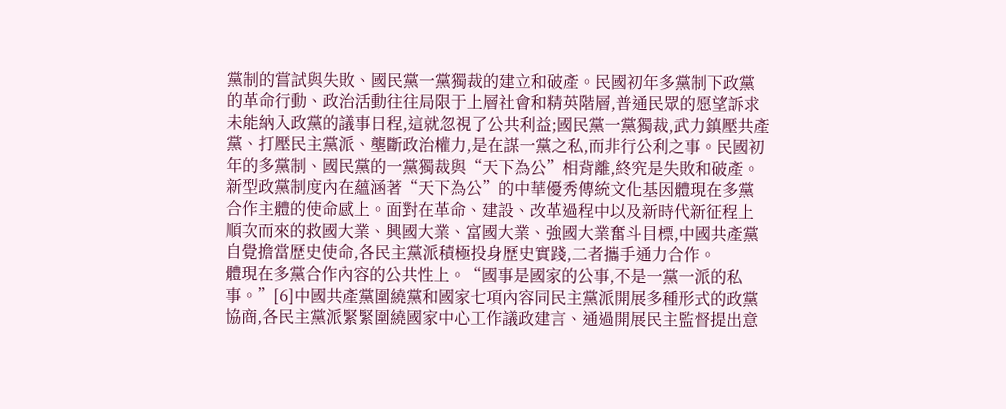黨制的嘗試與失敗、國民黨一黨獨裁的建立和破產。民國初年多黨制下政黨的革命行動、政治活動往往局限于上層社會和精英階層,普通民眾的愿望訴求未能納入政黨的議事日程,這就忽視了公共利益;國民黨一黨獨裁,武力鎮壓共產黨、打壓民主黨派、壟斷政治權力,是在謀一黨之私,而非行公利之事。民國初年的多黨制、國民黨的一黨獨裁與“天下為公”相背離,終究是失敗和破產。
新型政黨制度內在蘊涵著“天下為公”的中華優秀傳統文化基因體現在多黨合作主體的使命感上。面對在革命、建設、改革過程中以及新時代新征程上順次而來的救國大業、興國大業、富國大業、強國大業奮斗目標,中國共產黨自覺擔當歷史使命,各民主黨派積極投身歷史實踐,二者攜手通力合作。
體現在多黨合作內容的公共性上。“國事是國家的公事,不是一黨一派的私事。”[6]中國共產黨圍繞黨和國家七項內容同民主黨派開展多種形式的政黨協商,各民主黨派緊緊圍繞國家中心工作議政建言、通過開展民主監督提出意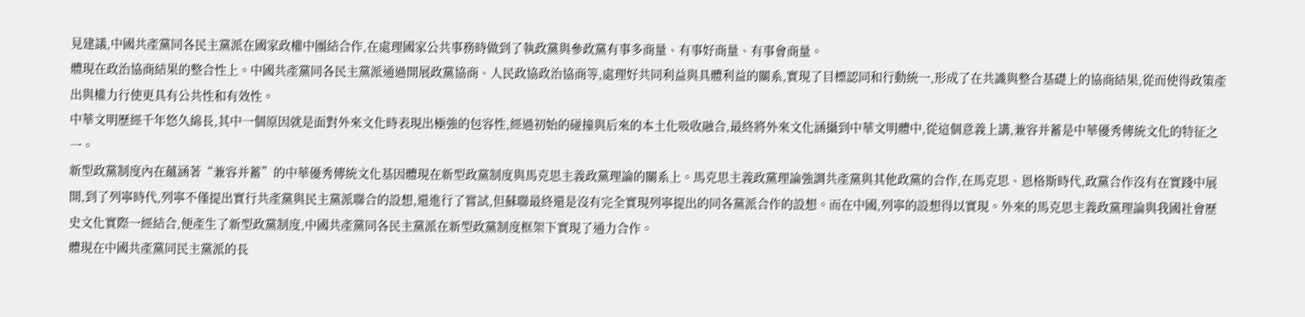見建議,中國共產黨同各民主黨派在國家政權中團結合作,在處理國家公共事務時做到了執政黨與參政黨有事多商量、有事好商量、有事會商量。
體現在政治協商結果的整合性上。中國共產黨同各民主黨派通過開展政黨協商、人民政協政治協商等,處理好共同利益與具體利益的關系,實現了目標認同和行動統一,形成了在共識與整合基礎上的協商結果,從而使得政策產出與權力行使更具有公共性和有效性。
中華文明歷經千年悠久綿長,其中一個原因就是面對外來文化時表現出極強的包容性,經過初始的碰撞與后來的本土化吸收融合,最終將外來文化涵攝到中華文明體中,從這個意義上講,兼容并蓄是中華優秀傳統文化的特征之一。
新型政黨制度內在蘊涵著“兼容并蓄”的中華優秀傳統文化基因體現在新型政黨制度與馬克思主義政黨理論的關系上。馬克思主義政黨理論強調共產黨與其他政黨的合作,在馬克思、恩格斯時代,政黨合作沒有在實踐中展開,到了列寧時代,列寧不僅提出實行共產黨與民主黨派聯合的設想,還進行了嘗試,但蘇聯最終還是沒有完全實現列寧提出的同各黨派合作的設想。而在中國,列寧的設想得以實現。外來的馬克思主義政黨理論與我國社會歷史文化實際一經結合,便產生了新型政黨制度,中國共產黨同各民主黨派在新型政黨制度框架下實現了通力合作。
體現在中國共產黨同民主黨派的長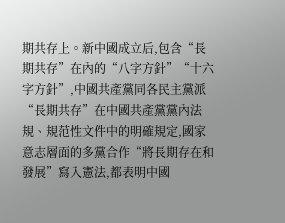期共存上。新中國成立后,包含“長期共存”在內的“八字方針”“十六字方針”,中國共產黨同各民主黨派“長期共存”在中國共產黨黨內法規、規范性文件中的明確規定,國家意志層面的多黨合作“將長期存在和發展”寫入憲法,都表明中國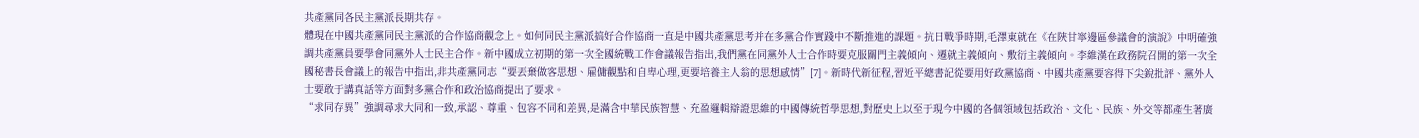共產黨同各民主黨派長期共存。
體現在中國共產黨同民主黨派的合作協商觀念上。如何同民主黨派搞好合作協商一直是中國共產黨思考并在多黨合作實踐中不斷推進的課題。抗日戰爭時期,毛澤東就在《在陜甘寧邊區參議會的演說》中明確強調共產黨員要學會同黨外人士民主合作。新中國成立初期的第一次全國統戰工作會議報告指出,我們黨在同黨外人士合作時要克服關門主義傾向、遷就主義傾向、敷衍主義傾向。李維漢在政務院召開的第一次全國秘書長會議上的報告中指出,非共產黨同志“要丟棄做客思想、雇傭觀點和自卑心理,更要培養主人翁的思想感情”[7]。新時代新征程,習近平總書記從要用好政黨協商、中國共產黨要容得下尖銳批評、黨外人士要敢于講真話等方面對多黨合作和政治協商提出了要求。
“求同存異”強調尋求大同和一致,承認、尊重、包容不同和差異,是滿含中華民族智慧、充盈邏輯辯證思維的中國傳統哲學思想,對歷史上以至于現今中國的各個領域包括政治、文化、民族、外交等都產生著廣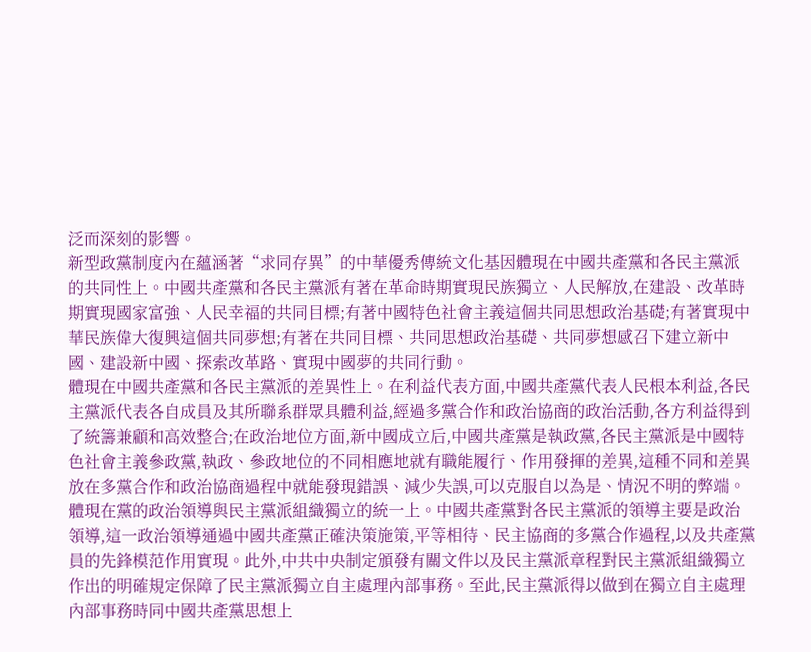泛而深刻的影響。
新型政黨制度內在蘊涵著“求同存異”的中華優秀傳統文化基因體現在中國共產黨和各民主黨派的共同性上。中國共產黨和各民主黨派有著在革命時期實現民族獨立、人民解放,在建設、改革時期實現國家富強、人民幸福的共同目標;有著中國特色社會主義這個共同思想政治基礎;有著實現中華民族偉大復興這個共同夢想;有著在共同目標、共同思想政治基礎、共同夢想感召下建立新中國、建設新中國、探索改革路、實現中國夢的共同行動。
體現在中國共產黨和各民主黨派的差異性上。在利益代表方面,中國共產黨代表人民根本利益,各民主黨派代表各自成員及其所聯系群眾具體利益,經過多黨合作和政治協商的政治活動,各方利益得到了統籌兼顧和高效整合;在政治地位方面,新中國成立后,中國共產黨是執政黨,各民主黨派是中國特色社會主義參政黨,執政、參政地位的不同相應地就有職能履行、作用發揮的差異,這種不同和差異放在多黨合作和政治協商過程中就能發現錯誤、減少失誤,可以克服自以為是、情況不明的弊端。
體現在黨的政治領導與民主黨派組織獨立的統一上。中國共產黨對各民主黨派的領導主要是政治領導,這一政治領導通過中國共產黨正確決策施策,平等相待、民主協商的多黨合作過程,以及共產黨員的先鋒模范作用實現。此外,中共中央制定頒發有關文件以及民主黨派章程對民主黨派組織獨立作出的明確規定保障了民主黨派獨立自主處理內部事務。至此,民主黨派得以做到在獨立自主處理內部事務時同中國共產黨思想上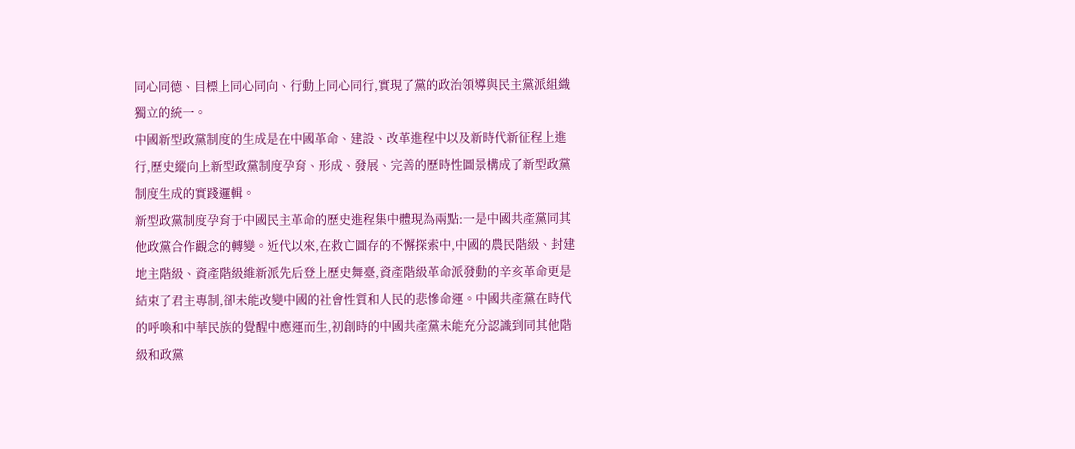同心同德、目標上同心同向、行動上同心同行,實現了黨的政治領導與民主黨派組織獨立的統一。
中國新型政黨制度的生成是在中國革命、建設、改革進程中以及新時代新征程上進行,歷史縱向上新型政黨制度孕育、形成、發展、完善的歷時性圖景構成了新型政黨制度生成的實踐邏輯。
新型政黨制度孕育于中國民主革命的歷史進程集中體現為兩點:一是中國共產黨同其他政黨合作觀念的轉變。近代以來,在救亡圖存的不懈探索中,中國的農民階級、封建地主階級、資產階級維新派先后登上歷史舞臺,資產階級革命派發動的辛亥革命更是結束了君主專制,卻未能改變中國的社會性質和人民的悲慘命運。中國共產黨在時代的呼喚和中華民族的覺醒中應運而生,初創時的中國共產黨未能充分認識到同其他階級和政黨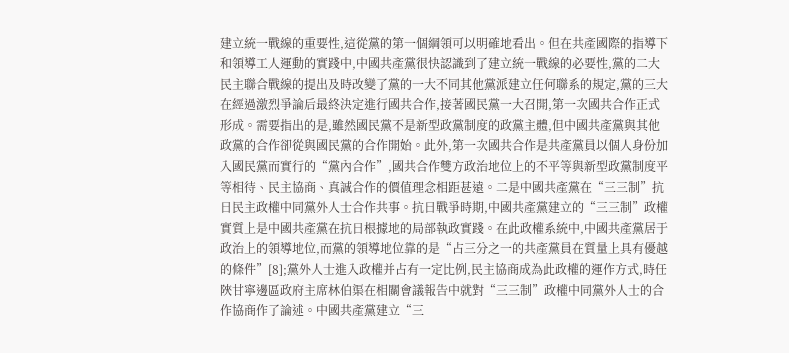建立統一戰線的重要性,這從黨的第一個綱領可以明確地看出。但在共產國際的指導下和領導工人運動的實踐中,中國共產黨很快認識到了建立統一戰線的必要性,黨的二大民主聯合戰線的提出及時改變了黨的一大不同其他黨派建立任何聯系的規定,黨的三大在經過激烈爭論后最終決定進行國共合作,接著國民黨一大召開,第一次國共合作正式形成。需要指出的是,雖然國民黨不是新型政黨制度的政黨主體,但中國共產黨與其他政黨的合作卻從與國民黨的合作開始。此外,第一次國共合作是共產黨員以個人身份加入國民黨而實行的“黨內合作”,國共合作雙方政治地位上的不平等與新型政黨制度平等相待、民主協商、真誠合作的價值理念相距甚遠。二是中國共產黨在“三三制”抗日民主政權中同黨外人士合作共事。抗日戰爭時期,中國共產黨建立的“三三制”政權實質上是中國共產黨在抗日根據地的局部執政實踐。在此政權系統中,中國共產黨居于政治上的領導地位,而黨的領導地位靠的是“占三分之一的共產黨員在質量上具有優越的條件”[8];黨外人士進入政權并占有一定比例,民主協商成為此政權的運作方式,時任陜甘寧邊區政府主席林伯渠在相關會議報告中就對“三三制”政權中同黨外人士的合作協商作了論述。中國共產黨建立“三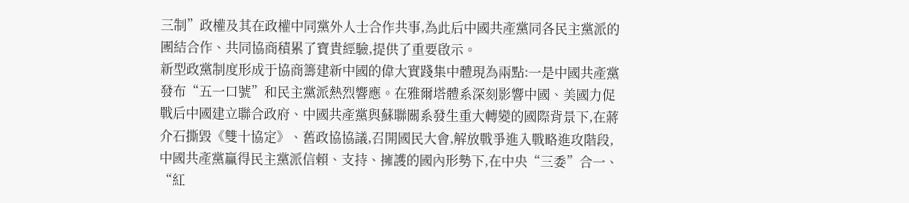三制”政權及其在政權中同黨外人士合作共事,為此后中國共產黨同各民主黨派的團結合作、共同協商積累了寶貴經驗,提供了重要啟示。
新型政黨制度形成于協商籌建新中國的偉大實踐集中體現為兩點:一是中國共產黨發布“五一口號”和民主黨派熱烈響應。在雅爾塔體系深刻影響中國、美國力促戰后中國建立聯合政府、中國共產黨與蘇聯關系發生重大轉變的國際背景下,在蔣介石撕毀《雙十協定》、舊政協協議,召開國民大會,解放戰爭進入戰略進攻階段,中國共產黨贏得民主黨派信賴、支持、擁護的國內形勢下,在中央“三委”合一、“紅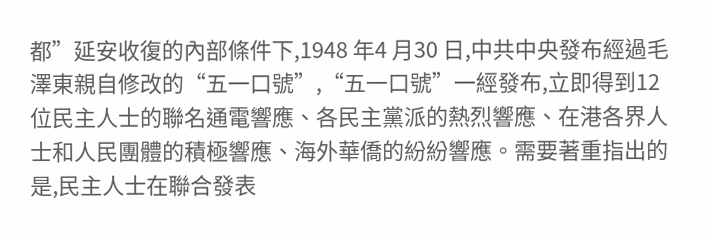都”延安收復的內部條件下,1948 年4 月30 日,中共中央發布經過毛澤東親自修改的“五一口號”,“五一口號”一經發布,立即得到12 位民主人士的聯名通電響應、各民主黨派的熱烈響應、在港各界人士和人民團體的積極響應、海外華僑的紛紛響應。需要著重指出的是,民主人士在聯合發表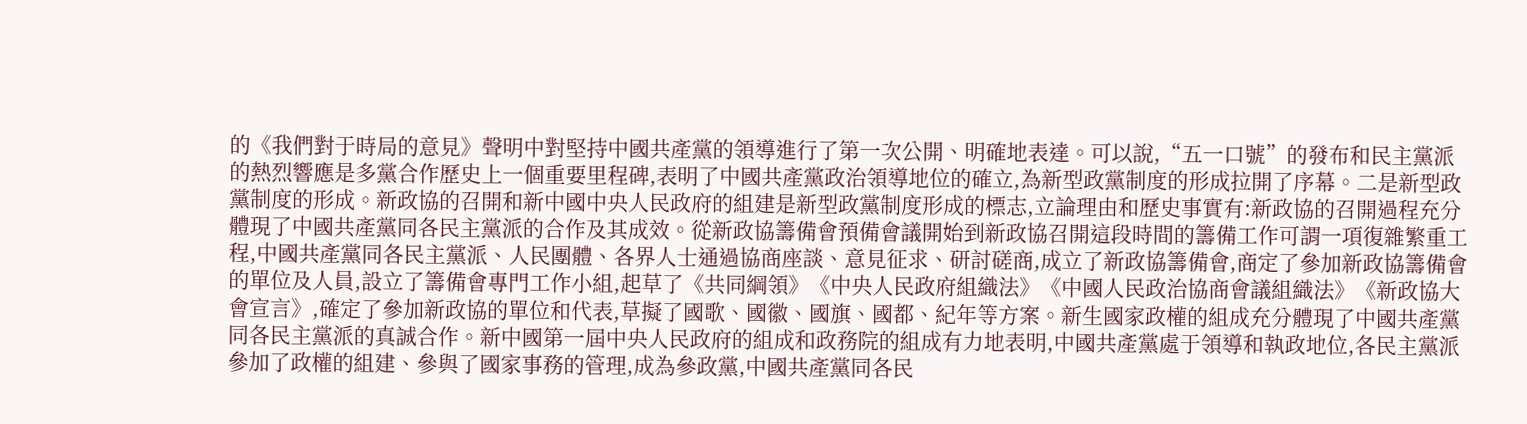的《我們對于時局的意見》聲明中對堅持中國共產黨的領導進行了第一次公開、明確地表達。可以說,“五一口號”的發布和民主黨派的熱烈響應是多黨合作歷史上一個重要里程碑,表明了中國共產黨政治領導地位的確立,為新型政黨制度的形成拉開了序幕。二是新型政黨制度的形成。新政協的召開和新中國中央人民政府的組建是新型政黨制度形成的標志,立論理由和歷史事實有:新政協的召開過程充分體現了中國共產黨同各民主黨派的合作及其成效。從新政協籌備會預備會議開始到新政協召開這段時間的籌備工作可謂一項復雜繁重工程,中國共產黨同各民主黨派、人民團體、各界人士通過協商座談、意見征求、研討磋商,成立了新政協籌備會,商定了參加新政協籌備會的單位及人員,設立了籌備會專門工作小組,起草了《共同綱領》《中央人民政府組織法》《中國人民政治協商會議組織法》《新政協大會宣言》,確定了參加新政協的單位和代表,草擬了國歌、國徽、國旗、國都、紀年等方案。新生國家政權的組成充分體現了中國共產黨同各民主黨派的真誠合作。新中國第一屆中央人民政府的組成和政務院的組成有力地表明,中國共產黨處于領導和執政地位,各民主黨派參加了政權的組建、參與了國家事務的管理,成為參政黨,中國共產黨同各民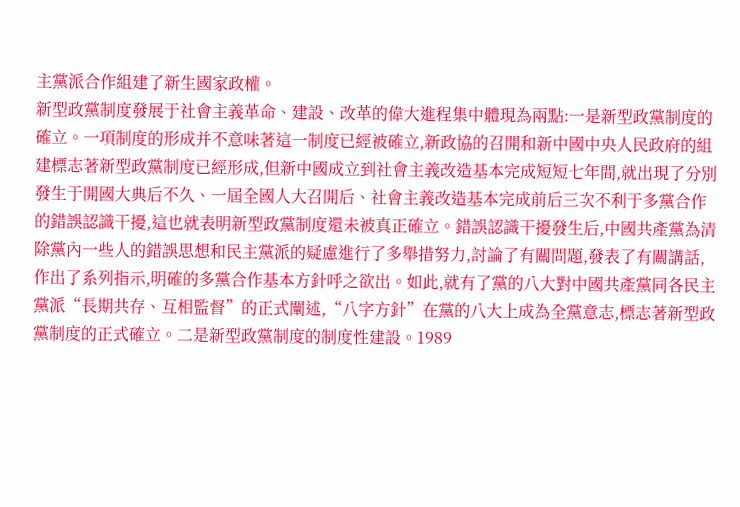主黨派合作組建了新生國家政權。
新型政黨制度發展于社會主義革命、建設、改革的偉大進程集中體現為兩點:一是新型政黨制度的確立。一項制度的形成并不意味著這一制度已經被確立,新政協的召開和新中國中央人民政府的組建標志著新型政黨制度已經形成,但新中國成立到社會主義改造基本完成短短七年間,就出現了分別發生于開國大典后不久、一屆全國人大召開后、社會主義改造基本完成前后三次不利于多黨合作的錯誤認識干擾,這也就表明新型政黨制度還未被真正確立。錯誤認識干擾發生后,中國共產黨為清除黨內一些人的錯誤思想和民主黨派的疑慮進行了多舉措努力,討論了有關問題,發表了有關講話,作出了系列指示,明確的多黨合作基本方針呼之欲出。如此,就有了黨的八大對中國共產黨同各民主黨派“長期共存、互相監督”的正式闡述,“八字方針”在黨的八大上成為全黨意志,標志著新型政黨制度的正式確立。二是新型政黨制度的制度性建設。1989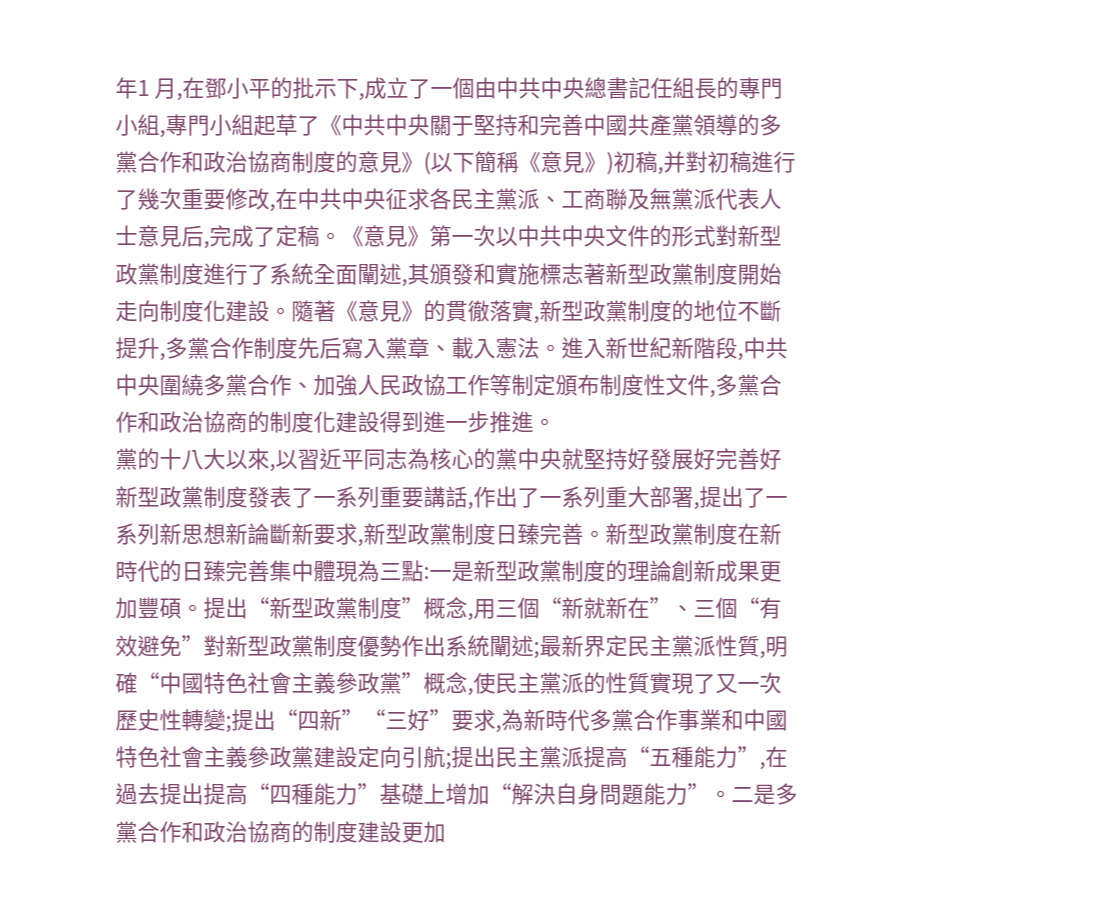年1 月,在鄧小平的批示下,成立了一個由中共中央總書記任組長的專門小組,專門小組起草了《中共中央關于堅持和完善中國共產黨領導的多黨合作和政治協商制度的意見》(以下簡稱《意見》)初稿,并對初稿進行了幾次重要修改,在中共中央征求各民主黨派、工商聯及無黨派代表人士意見后,完成了定稿。《意見》第一次以中共中央文件的形式對新型政黨制度進行了系統全面闡述,其頒發和實施標志著新型政黨制度開始走向制度化建設。隨著《意見》的貫徹落實,新型政黨制度的地位不斷提升,多黨合作制度先后寫入黨章、載入憲法。進入新世紀新階段,中共中央圍繞多黨合作、加強人民政協工作等制定頒布制度性文件,多黨合作和政治協商的制度化建設得到進一步推進。
黨的十八大以來,以習近平同志為核心的黨中央就堅持好發展好完善好新型政黨制度發表了一系列重要講話,作出了一系列重大部署,提出了一系列新思想新論斷新要求,新型政黨制度日臻完善。新型政黨制度在新時代的日臻完善集中體現為三點:一是新型政黨制度的理論創新成果更加豐碩。提出“新型政黨制度”概念,用三個“新就新在”、三個“有效避免”對新型政黨制度優勢作出系統闡述;最新界定民主黨派性質,明確“中國特色社會主義參政黨”概念,使民主黨派的性質實現了又一次歷史性轉變;提出“四新”“三好”要求,為新時代多黨合作事業和中國特色社會主義參政黨建設定向引航;提出民主黨派提高“五種能力”,在過去提出提高“四種能力”基礎上增加“解決自身問題能力”。二是多黨合作和政治協商的制度建設更加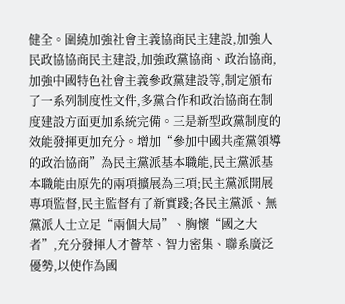健全。圍繞加強社會主義協商民主建設,加強人民政協協商民主建設,加強政黨協商、政治協商,加強中國特色社會主義參政黨建設等,制定頒布了一系列制度性文件,多黨合作和政治協商在制度建設方面更加系統完備。三是新型政黨制度的效能發揮更加充分。增加“參加中國共產黨領導的政治協商”為民主黨派基本職能,民主黨派基本職能由原先的兩項擴展為三項;民主黨派開展專項監督,民主監督有了新實踐;各民主黨派、無黨派人士立足“兩個大局”、胸懷“國之大者”,充分發揮人才薈萃、智力密集、聯系廣泛優勢,以使作為國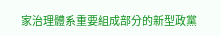家治理體系重要組成部分的新型政黨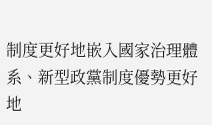制度更好地嵌入國家治理體系、新型政黨制度優勢更好地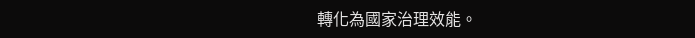轉化為國家治理效能。